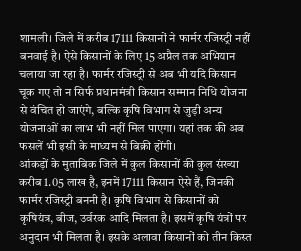शामली। जिले में करीब 17111 किसानों ने फार्मर रजिस्ट्री नहीं बनवाई है। ऐसे किसानों के लिए 15 अप्रैल तक अभियान चलाया जा रहा है। फार्मर रजिस्ट्री से अब भी यदि किसान चूक गए तो न सिर्फ प्रधानमंत्री किसान सम्मान निधि योजना से वंचित हो जाएंगे, बल्कि कृषि विभाग से जुड़ी अन्य योजनाओं का लाभ भी नहीं मिल पाएगा। यहां तक की अब फसलें भी इसी के माध्यम से बिक्री होंगी।
आंकड़ों के मुताबिक जिले में कुल किसानों की कुल संख्या करीब 1.05 लाख है, इनमें 17111 किसान ऐसे हैं, जिनकी फार्मर रजिस्ट्री बननी है। कृषि विभाग से किसानों को कृषियंत्र, बीज, उर्वरक आदि मिलता है। इसमें कृषि यंत्रों पर अनुदान भी मिलता है। इसके अलावा किसानों को तीन किस्त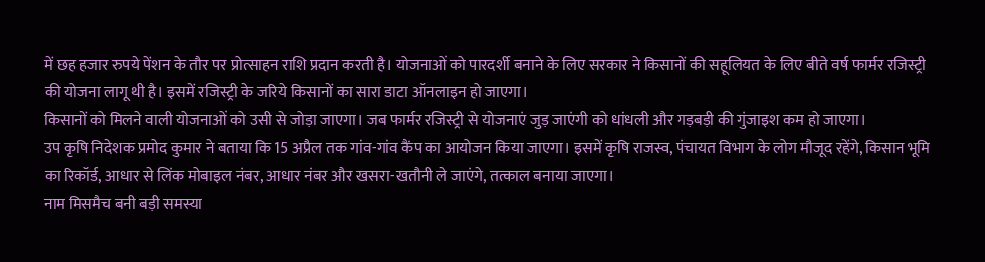में छह हजार रुपये पेंशन के तौर पर प्रोत्साहन राशि प्रदान करती है। योजनाओं को पारदर्शी बनाने के लिए सरकार ने किसानों की सहूलियत के लिए बीते वर्ष फार्मर रजिस्ट्री की योजना लागू थी है। इसमें रजिस्ट्री के जरिये किसानों का सारा डाटा ऑनलाइन हो जाएगा।
किसानों को मिलने वाली योजनाओं को उसी से जोड़ा जाएगा। जब फार्मर रजिस्ट्री से योजनाएं जुड़ जाएंगी को धांधली और गड़बड़ी की गुंजाइश कम हो जाएगा।
उप कृषि निदेशक प्रमोद कुमार ने बताया कि 15 अप्रैल तक गांव-गांव कैंप का आयोजन किया जाएगा। इसमें कृषि राजस्व, पंचायत विभाग के लोग मौजूद रहेंगे, किसान भूमि का रिकॉर्ड, आधार से लिंक मोबाइल नंबर, आधार नंबर और खसरा-खतौनी ले जाएंगे, तत्काल बनाया जाएगा।
नाम मिसमैच बनी बड़ी समस्या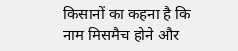किसानों का कहना है कि नाम मिसमैच होने और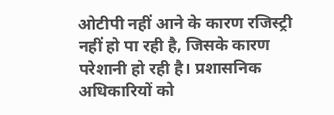ओटीपी नहीं आने के कारण रजिस्ट्री नहीं हो पा रही है, जिसके कारण परेशानी हो रही है। प्रशासनिक अधिकारियों को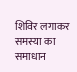शिविर लगाकर समस्या का समाधान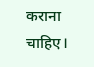कराना चाहिए।